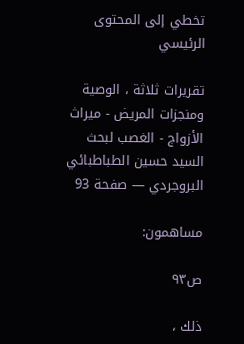تخطي إلى المحتوى الرئيسي

تقريرات ثلاثة ، الوصية ومنجزات المريض - ميراث الأزواج - الغصب لبحث السيد حسين الطباطبائي البروجردي — صفحة 93

مساهمون:

ص٩٣

ذلك ،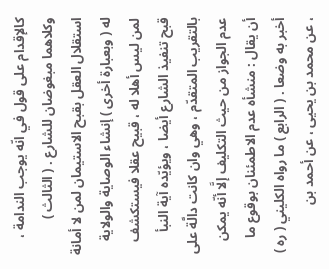كالإقدام على قول في انّه يوجب الندامة ، وكلاهما مبغوضان للشارع . ( الثالث ) استقلال العقل بقبح الاستيمان لمن لا أمانة له ( وبعبارة أخرى ) إنشاء الوصاية والولاية لمن ليس أهلا له ، قبيح عقلا فيستكشف قبح تنفيذ الشارع أيضا ، ويؤيّده آية النبأ بالتقريب المتقدّم ، وهي وان كانت دالَّة على عدم الجواز من حيث التكليف إلَّا أنّه يمكن أن يقال : منشأه عدم الاطمئنان بوقوع ما أخبر به وضعا . ( الرابع ) ما رواه الكليني ( ره ) ، عن محمد بن يحيى ، عن أحمد بن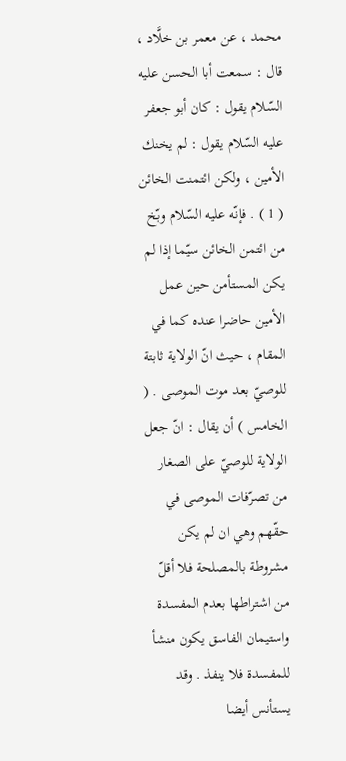محمد ، عن معمر بن خلَّاد ، قال : سمعت أبا الحسن عليه السّلام يقول : كان أبو جعفر عليه السّلام يقول : لم يخنك الأمين ، ولكن ائتمنت الخائن ( 1 ) . فإنّه عليه السّلام وبّخ من ائتمن الخائن سيّما إذا لم يكن المستأمن حين عمل الأمين حاضرا عنده كما في المقام ، حيث انّ الولاية ثابتة للوصيّ بعد موت الموصى . ( الخامس ) أن يقال : انّ جعل الولاية للوصيّ على الصغار من تصرّفات الموصى في حقّهم وهي ان لم يكن مشروطة بالمصلحة فلا أقلّ من اشتراطها بعدم المفسدة واستيمان الفاسق يكون منشأ للمفسدة فلا ينفذ . وقد يستأنس أيضا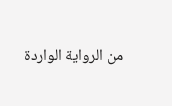من الرواية الواردة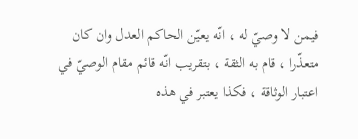فيمن لا وصيّ له ، انّه يعيّن الحاكم العدل وان كان متعذّرا ، قام به الثقة ، بتقريب انّه قائم مقام الوصيّ في اعتبار الوثاقة ، فكذا يعتبر في هذه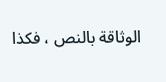الوثاقة بالنص ، فكذا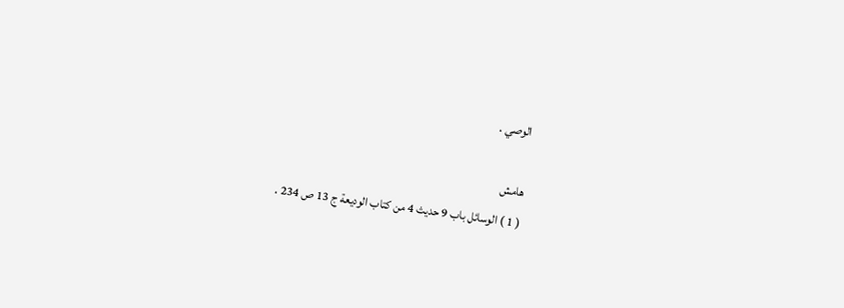الوصي .

هامش
( 1 ) الوسائل باب 9 حديث 4 من كتاب الوديعة ج 13 ص 234 .